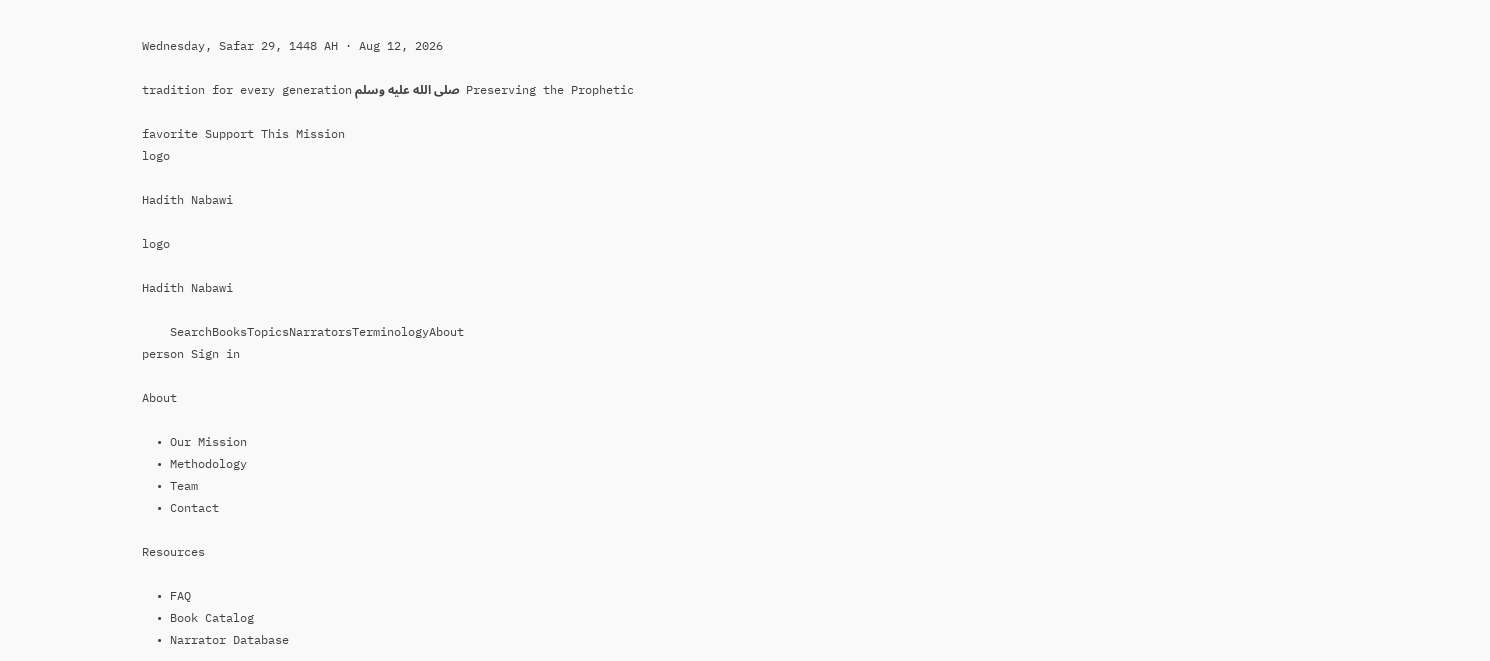Wednesday, Safar 29, 1448 AH · Aug 12, 2026

Preserving the Prophetic صلى الله عليه وسلم tradition for every generation

favorite Support This Mission
logo

Hadith Nabawi

logo

Hadith Nabawi

    SearchBooksTopicsNarratorsTerminologyAbout
person Sign in

About

  • Our Mission
  • Methodology
  • Team
  • Contact

Resources

  • FAQ
  • Book Catalog
  • Narrator Database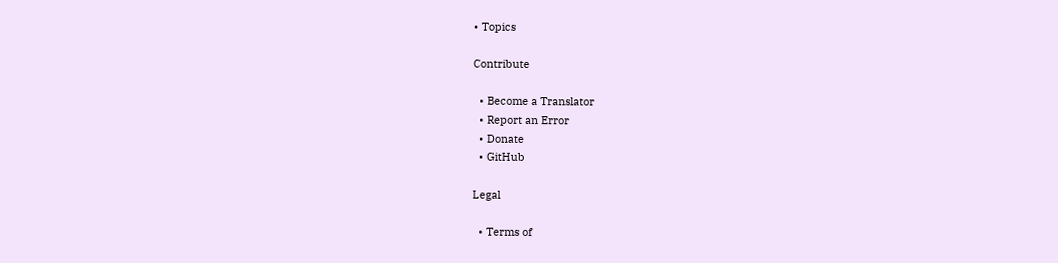• Topics

Contribute

  • Become a Translator
  • Report an Error
  • Donate
  • GitHub

Legal

  • Terms of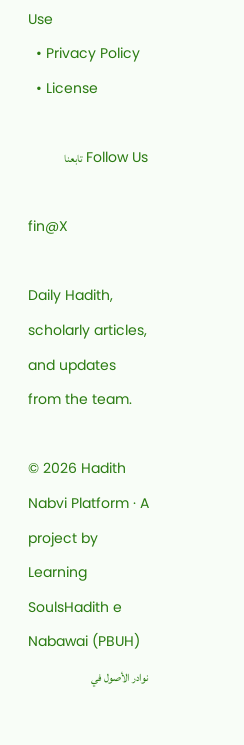Use
  • Privacy Policy
  • License

Follow Us تابعنا

fin@X

Daily Hadith, scholarly articles, and updates from the team.

© 2026 Hadith Nabvi Platform · A project by Learning SoulsHadith e Nabawai (PBUH)
نوادر الأصول في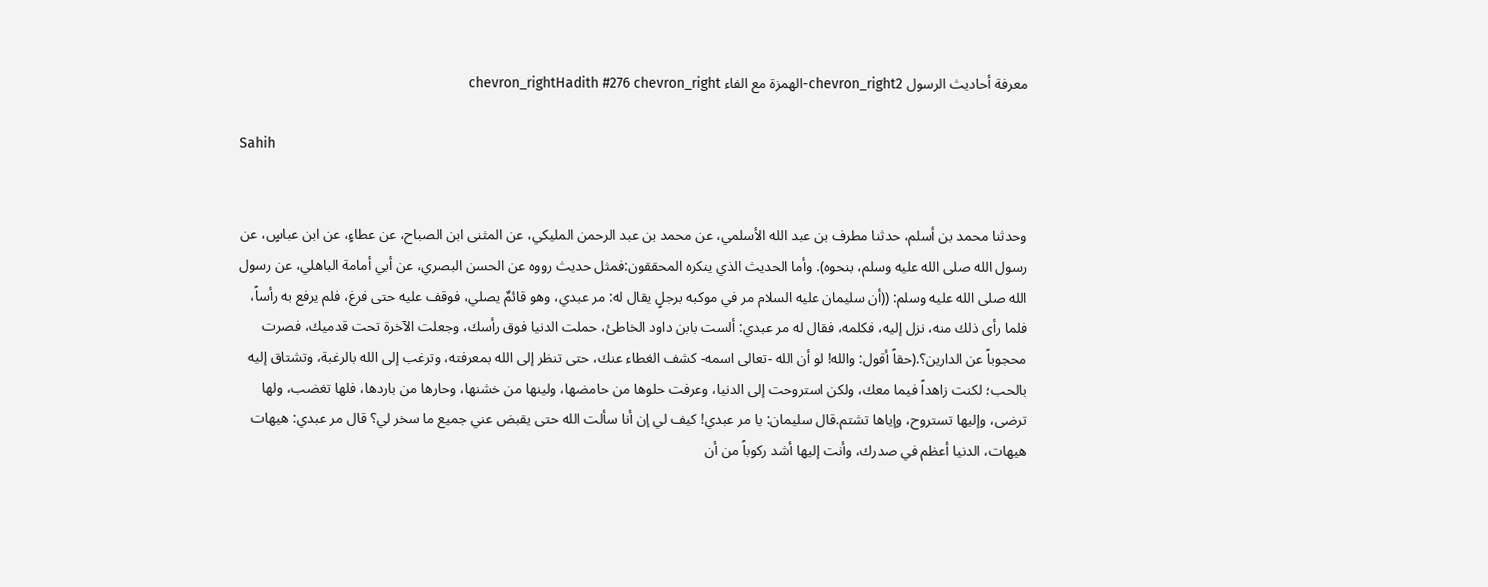معرفة أحاديث الرسول chevron_right2-الهمزة مع الفاء chevron_rightHadith #276 chevron_right

Sahih


وحدثنا محمد بن أسلم، حدثنا مطرف بن عبد الله الأسلمي، عن محمد بن عبد الرحمن المليكي، عن المثنى ابن الصباح، عن عطاءٍ، عن ابن عباسٍ، عن رسول الله صلى الله عليه وسلم، بنحوه). وأما الحديث الذي ينكره المحققون:فمثل حديث رووه عن الحسن البصري، عن أبي أمامة الباهلي، عن رسول الله صلى الله عليه وسلم: ((أن سليمان عليه السلام مر في موكبه برجلٍ يقال له: مر عبدي، وهو قائمٌ يصلي، فوقف عليه حتى فرغ، فلم يرفع به رأساً، فلما رأى ذلك منه، نزل إليه، فكلمه، فقال له مر عبدي: ألست بابن داود الخاطئ، حملت الدنيا فوق رأسك، وجعلت الآخرة تحت قدميك، فصرت محجوباً عن الدارين؟.(حقاً أقول: والله! لو أن الله -تعالى اسمه- كشف الغطاء عنك، حتى تنظر إلى الله بمعرفته، وترغب إلى الله بالرغبة، وتشتاق إليه بالحب؛ لكنت زاهداً فيما معك، ولكن استروحت إلى الدنيا، وعرفت حلوها من حامضها، ولينها من خشنها، وحارها من باردها، فلها تغضب، ولها ترضى، وإليها تستروح، وإياها تشتم.قال سليمان: يا مر عبدي! كيف لي إن أنا سألت الله حتى يقبض عني جميع ما سخر لي؟ قال مر عبدي: هيهات هيهات، الدنيا أعظم في صدرك، وأنت إليها أشد ركوباً من أن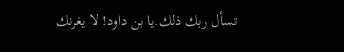تسأل ربك ذلك.يا بن داود! لا يغرنك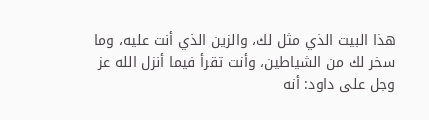هذا البيت الذي مثل لك، والزين الذي أنت عليه، وما سخر لك من الشياطين، وأنت تقرأ فيما أنزل الله عز وجل على داود: أنه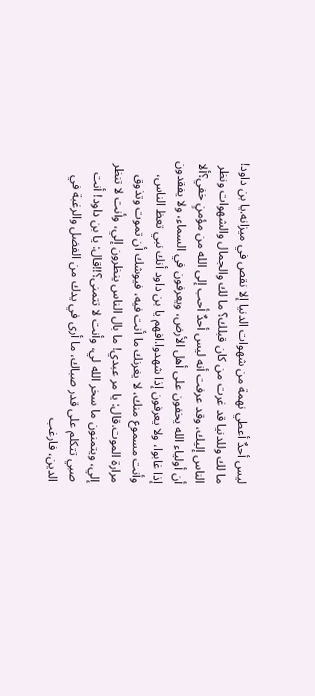ليس أحدٌ أعطي نهمة من شهوات الدنيا إلا نقص في ميزانه.يا بن داود! ما لك وللدنيا قد غرت من كان قبلك؟ ما لك والجمال والشهوات ونظر الناس إليك، وقد عرفت أنه ليس أحدٌ أحب إلى الله من مؤمنٍ خفي؟ألا أن أولياء الله يخفون على أهل الأرض، ويعرفون في السماء، ولا يفقدون إذا غابوا، ولا يعرفون إذا شهدوا.افهم يا بن داود أنك نبي تعظ الناس، وأنت مسموع منك، لا يغرنك ما أنت فيه، فيوشك أن تموت وتذوق مرارة الموت.قال: يا مر عبدي! ما بال الناس ينظرون إلي، وأنت لا تنظر إلي، ويتمنون ما سخر الله لي، وأنت لا تتمنى؟!!قال: يا بن داود! أنت صبي تتكلم على قدر صباك، ما أرى في يدك من الفضل والرغبة في الدين، فارغب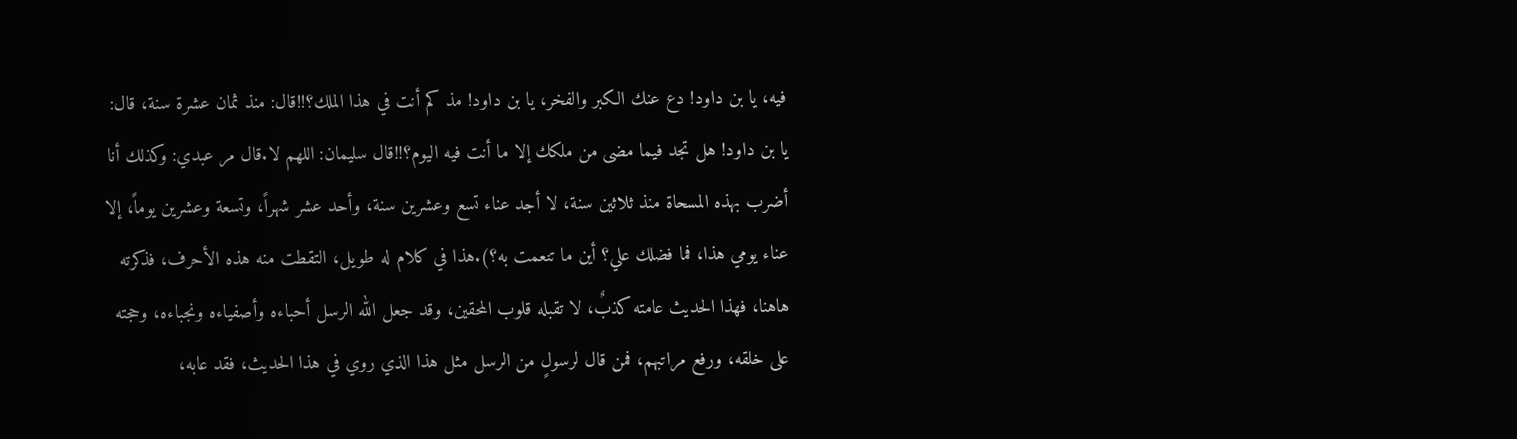فيه، يا بن داود! دع عنك الكبر والفخر، يا بن داود! مذ كم أنت في هذا الملك؟!!قال: منذ ثمان عشرة سنة، قال: يا بن داود! هل تجد فيما مضى من ملكك إلا ما أنت فيه اليوم؟!!قال سليمان: اللهم لا.قال مر عبدي: وكذلك أنا أضرب بهذه المسحاة منذ ثلاثين سنة، لا أجد عناء تسع وعشرين سنة، وأحد عشر شهراً، وتسعة وعشرين يوماً، إلا عناء يومي هذا، فما فضلك علي؟ أين ما تنعمت به؟).هذا في كلام له طويل، التقطت منه هذه الأحرف، فذكرته هاهنا، فهذا الحديث عامته كذبٌ، لا تقبله قلوب المحقين، وقد جعل الله الرسل أحباءه وأصفياءه ونجباءه، وحجته على خلقه، ورفع مراتبهم، فمن قال لرسولٍ من الرسل مثل هذا الذي روي في هذا الحديث، فقد عابه،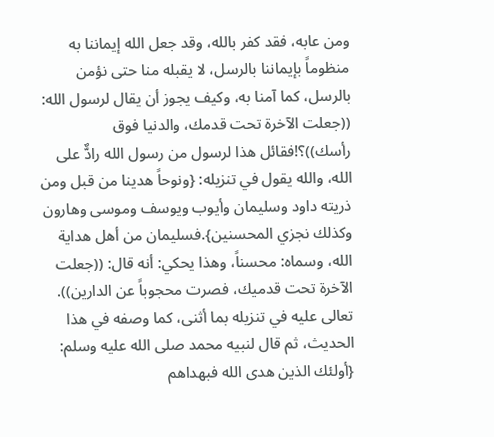ومن عابه، فقد كفر بالله، وقد جعل الله إيماننا به منظوماً بإيماننا بالرسل، لا يقبله منا حتى نؤمن بالرسل، كما آمنا به، وكيف يجوز أن يقال لرسول الله: ((جعلت الآخرة تحت قدمك، والدنيا فوق رأسك))؟!فقائل هذا لرسول من رسول الله رادٌّ على الله، والله يقول في تنزيله: {ونوحاً هدينا من قبل ومن ذريته داود وسليمان وأيوب ويوسف وموسى وهارون وكذلك نجزي المحسنين}.فسليمان من أهل هداية الله، وسماه: محسناً، وهذا يحكي: أنه قال: ((جعلت الآخرة تحت قدميك، فصرت محجوباً عن الدارين)). تعالى عليه في تنزيله بما أثنى، كما وصفه في هذا الحديث، ثم قال لنبيه محمد صلى الله عليه وسلم: {أولئك الذين هدى الله فبهداهم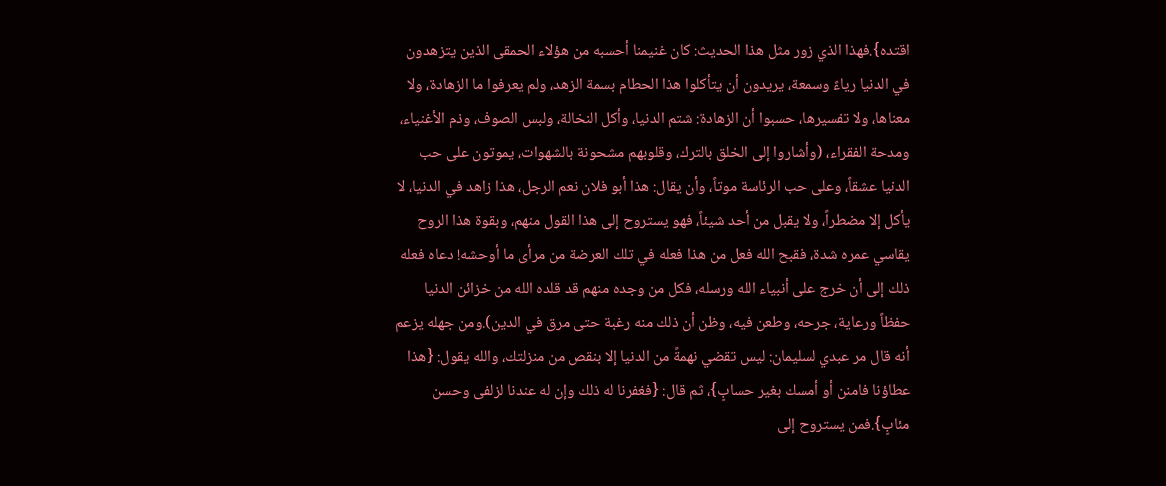اقتده}.فهذا الذي زور مثل هذا الحديث: كان غنيمنا أحسبه من هؤلاء الحمقى الذين يتزهدون في الدنيا رياءً وسمعة، يريدون أن يتأكلوا هذا الحطام بسمة الزهد، ولم يعرفوا ما الزهادة، ولا معناها، ولا تفسيرها، حسبوا أن الزهادة: شتم الدنيا، وأكل النخالة، ولبس الصوف، وذم الأغنياء، ومدحة الفقراء، (وأشاروا إلى الخلق بالترك، وقلوبهم مشحونة بالشهوات، يموتون على حب الدنيا عشقاً، وعلى حب الرئاسة موتاً، وأن يقال: هذا أبو فلان نعم الرجل، هذا زاهد في الدنيا، لا يأكل إلا مضطراً، ولا يقبل من أحد شيئاً، فهو يستروح إلى هذا القول منهم، وبقوة هذا الروح يقاسي عمره شدة، فقبح الله فعل من هذا فعله في تلك العرضة من مرأى ما أوحشه! دعاه فعله ذلك إلى أن خرج على أنبياء الله ورسله، فكل من وجده منهم قد قلده الله من خزائن الدنيا حفظاً ورعاية، جرحه، وطعن فيه، وظن أن ذلك منه رغبة حتى مرق في الدين).ومن جهله يزعم أنه قال مر عبدي لسليمان: ليس تقضي نهمةً من الدنيا إلا بنقص من منزلتك، والله يقول: {هذا عطاؤنا فامنن أو أمسك بغير حسابٍ}، ثم قال: {فغفرنا له ذلك وإن له عندنا لزلفى وحسن مئابٍ}.فمن يستروح إلى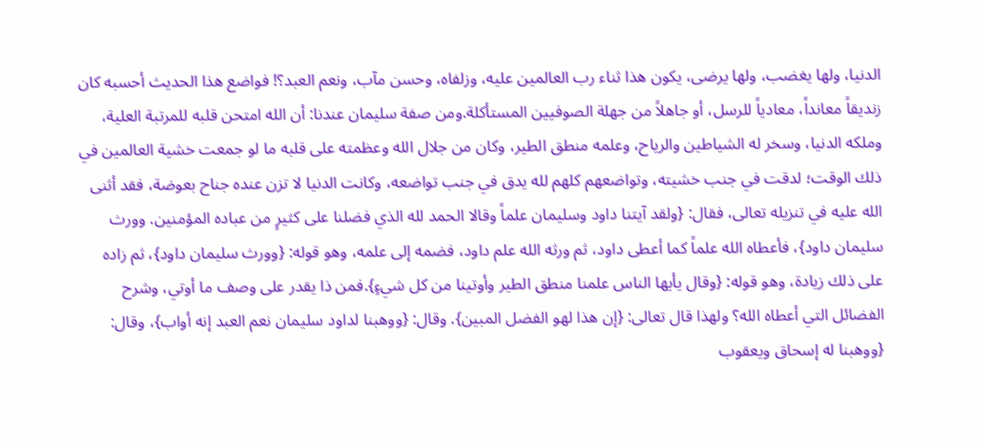الدنيا، ولها يغضب، ولها يرضى، يكون هذا ثناء رب العالمين عليه، وزلفاه، وحسن مآب، ونعم العبد؟! فواضع هذا الحديث أحسبه كان زنديقاً معانداً، معادياً للرسل، أو جاهلاً من جهلة الصوفيين المستأكلة.ومن صفة سليمان عندنا: أن الله امتحن قلبه للمرتبة العلية، وملكه الدنيا، وسخر له الشياطين والرياح، وعلمه منطق الطير، وكان من جلال الله وعظمته على قلبه ما لو جمعت خشية العالمين في ذلك الوقت؛ لدقت في جنب خشيته، وتواضعهم كلهم لله يدق في جنب تواضعه، وكانت الدنيا لا تزن عنده جناح بعوضة، فقد أثنى الله عليه في تنزيله تعالى، فقال: {ولقد آيتنا داود وسليمان علماً وقالا الحمد لله الذي فضلنا على كثيرٍ من عباده المؤمنين. وورث سليمان داود}، فأعطاه الله علماً كما أعطى داود، ثم ورثه الله علم داود، فضمه إلى علمه، وهو قوله: {وورث سليمان داود}، ثم زاده على ذلك زيادة، وهو قوله: {وقال يأيها الناس علمنا منطق الطير وأوتينا من كل شيءٍ}.فمن ذا يقدر على وصف ما أوتي، وشرح الفضائل التي أعطاه الله؟ ولهذا قال تعالى: {إن هذا لهو الفضل المبين}. وقال: {ووهبنا لداود سليمان نعم العبد إنه أواب}، وقال: {ووهبنا له إسحاق ويعقوب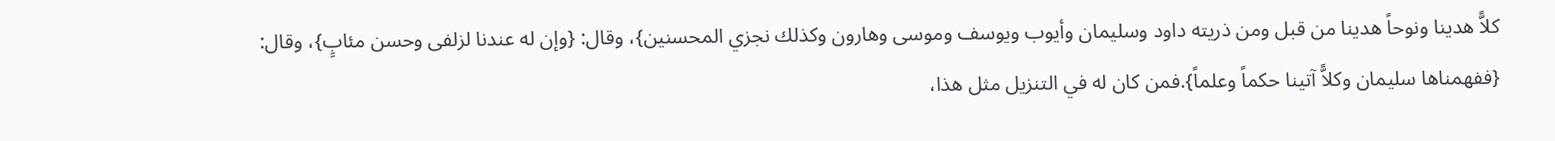كلاًّ هدينا ونوحاً هدينا من قبل ومن ذريته داود وسليمان وأيوب ويوسف وموسى وهارون وكذلك نجزي المحسنين}، وقال: {وإن له عندنا لزلفى وحسن مئابٍ}، وقال: {ففهمناها سليمان وكلاًّ آتينا حكماً وعلماً}.فمن كان له في التنزيل مثل هذا،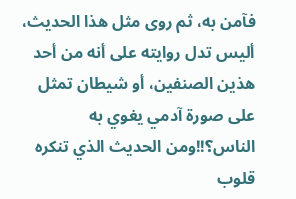فآمن به، ثم روى مثل هذا الحديث، أليس تدل روايته على أنه من أحد هذين الصنفين، أو شيطان تمثل على صورة آدمي يغوي به الناس؟!!ومن الحديث الذي تنكره قلوب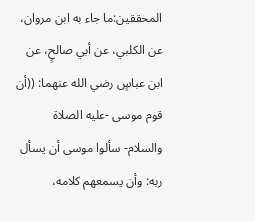المحققين:ما جاء به ابن مروان، عن الكلبي، عن أبي صالحٍ، عن ابن عباسٍ رضي الله عنهما: ((أن قوم موسى -عليه الصلاة والسلام- سألوا موسى أن يسأل ربه: وأن يسمعهم كلامه،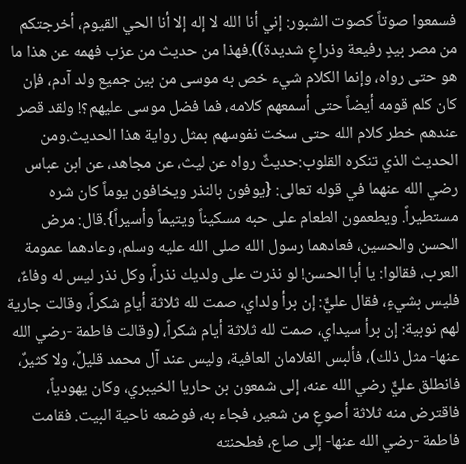فسمعوا صوتاً كصوت الشبور: إني أنا الله لا إله إلا أنا الحي القيوم، أخرجتكم من مصر بيدٍ رفيعة وذراعٍ شديدة)).فهذا من حديث من عزب فهمه عن هذا ما هو حتى رواه، وإنما الكلام شيء خص به موسى من بين جميع ولد آدم، فإن كان كلم قومه أيضاً حتى أسمعهم كلامه، فما فضل موسى عليهم؟! ولقد قصر عندهم خطر كلام الله حتى سخت نفوسهم بمثل رواية هذا الحديث.ومن الحديث الذي تنكره القلوب:حديثٌ رواه عن ليث، عن مجاهد، عن ابن عباس رضي الله عنهما في قوله تعالى: {يوفون بالنذر ويخافون يوماً كان شره مستطيراً. ويطعمون الطعام على حبه مسكيناً ويتيماً وأسيراً}.قال: مرض الحسن والحسين، فعادهما رسول الله صلى الله عليه وسلم، وعادهما عمومة العرب، فقالوا: يا أبا الحسن! لو نذرت على ولديك نذراً، وكل نذر ليس له وفاءٌ، فليس بشيءٍ، فقال عليٌّ: إن برأ ولداي، صمت لله ثلاثة أيامٍ شكراً، وقالت جارية لهم نوبية: إن برأ سيداي، صمت لله ثلاثة أيام شكراً، (وقالت فاطمة -رضي الله عنها- مثل ذلك)، فألبس الغلامان العافية، وليس عند آل محمد قليلٌ، ولا كثيرٌ، فانطلق عليٌّ رضي الله عنه، إلى شمعون بن حاريا الخيبري، وكان يهودياً، فاقترض منه ثلاثة أصوعٍ من شعير، فجاء به، فوضعه ناحية البيت. فقامت فاطمة -رضي الله عنها- إلى صاع، فطحنته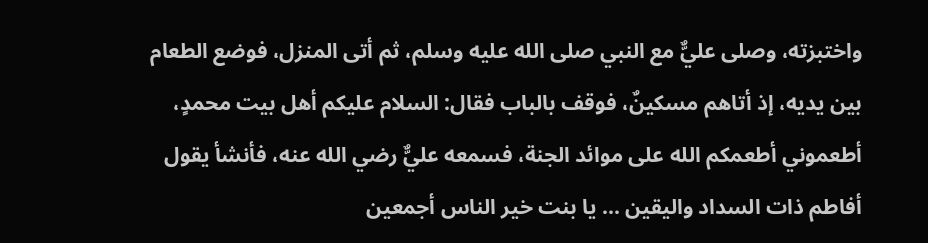واختبزته، وصلى عليٌّ مع النبي صلى الله عليه وسلم، ثم أتى المنزل، فوضع الطعام بين يديه، إذ أتاهم مسكينٌ، فوقف بالباب فقال: السلام عليكم أهل بيت محمدٍ، أطعموني أطعمكم الله على موائد الجنة، فسمعه عليٌّ رضي الله عنه، فأنشأ يقول أفاطم ذات السداد واليقين ... يا بنت خير الناس أجمعين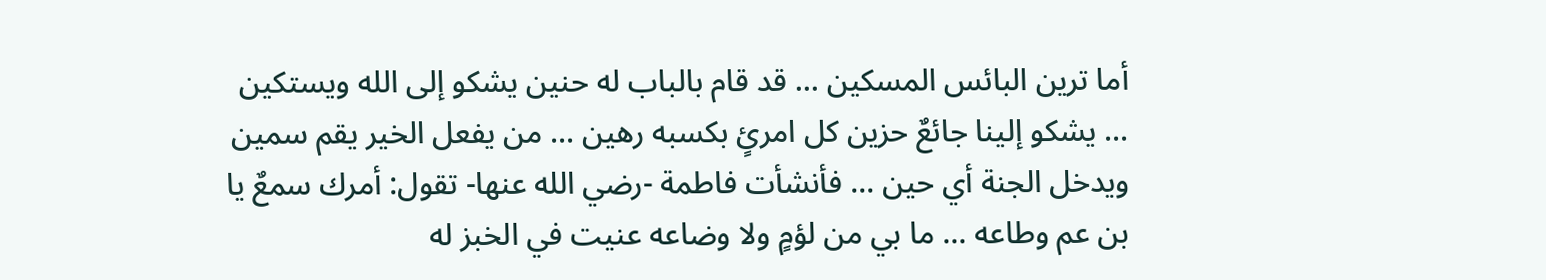أما ترين البائس المسكين ... قد قام بالباب له حنين يشكو إلى الله ويستكين ... يشكو إلينا جائعٌ حزين كل امرئٍ بكسبه رهين ... من يفعل الخير يقم سمين ويدخل الجنة أي حين ... فأنشأت فاطمة -رضي الله عنها- تقول: أمرك سمعٌ يا بن عم وطاعه ... ما بي من لؤمٍ ولا وضاعه عنيت في الخبز له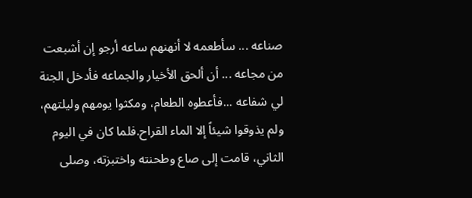صناعه ... سأطعمه لا أنهنهم ساعه أرجو إن أشبعت من مجاعه ... أن ألحق الأخيار والجماعه فأدخل الجنة لي شفاعه ...فأعطوه الطعام، ومكثوا يومهم وليلتهم، ولم يذوقوا شيئاً إلا الماء القراح.فلما كان في اليوم الثاني، قامت إلى صاع وطحنته واختبزته، وصلى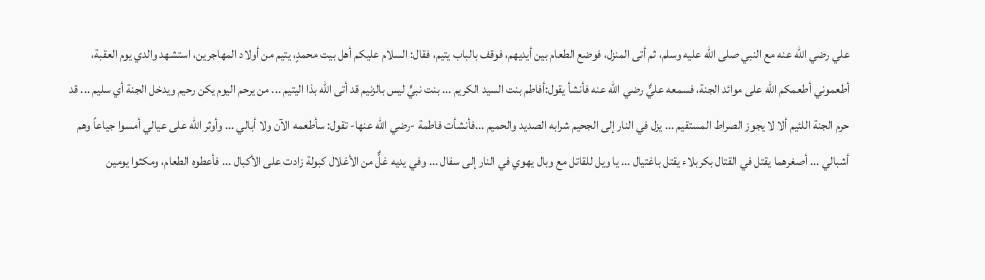علي رضي الله عنه مع النبي صلى الله عليه وسلم، ثم أتى المنزل، فوضع الطعام بين أيديهم، فوقف بالباب يتيم، فقال: السلام عليكم أهل بيت محمدٍ، يتيم من أولاد المهاجرين، استشهد والدي يوم العقبة، أطعموني أطعمكم الله على موائد الجنة، فسمعه عليٌّ رضي الله عنه فأنشأ يقول:أفاطم بنت السيد الكريم ... بنت نبيٍّ ليس بالزنيم قد أتى الله بذا اليتيم ... من يرحم اليوم يكن رحيم ويدخل الجنة أي سليم ... قد حرم الجنة اللئيم ألا لا يجوز الصراط المستقيم ... يزل في النار إلى الجحيم شرابه الصديد والحميم ...فأنشأت فاطمة -رضي الله عنها- تقول: سأطعمه الآن ولا أبالي ... وأوثر الله على عيالي أمسوا جياعاً وهم أشبالي ... أصغرهما يقتل في القتال بكربلاء يقتل باغتيال ... يا ويل للقاتل مع وبال يهوي في النار إلى سفال ... وفي يديه غلٌّ من الأغلال كبولة زادت على الأكبال ... فأعطوه الطعام، ومكثوا يومين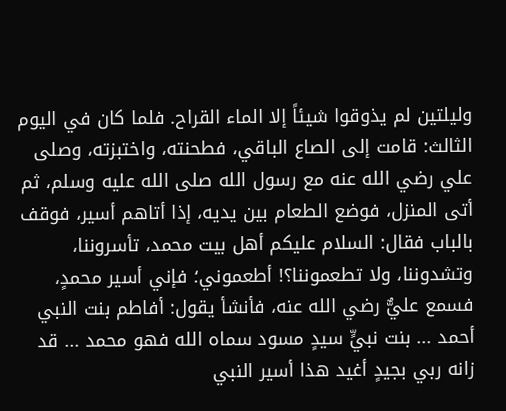وليلتين لم يذوقوا شيئاً إلا الماء القراح. فلما كان في اليوم الثالث: قامت إلى الصاع الباقي، فطحنته، واختبزته، وصلى علي رضي الله عنه مع رسول الله صلى الله عليه وسلم، ثم أتى المنزل، فوضع الطعام بين يديه، إذا أتاهم أسير، فوقف بالباب فقال: السلام عليكم أهل بيت محمد، تأسروننا، وتشدوننا، ولا تطعموننا؟! أطعموني؛ فإني أسير محمدٍ، فسمع عليٌّ رضي الله عنه، فأنشأ يقول: أفاطم بنت النبي أحمد ... بنت نبيٍّ سيدٍ مسود سماه الله فهو محمد ... قد زانه ربي بجيدٍ أغيد هذا أسير النبي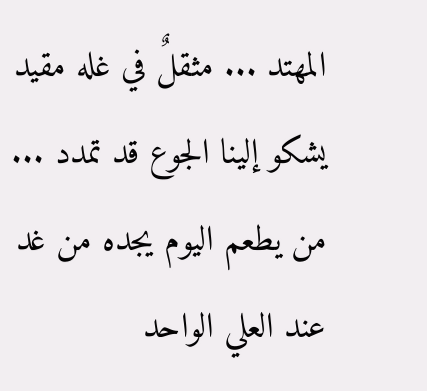المهتد ... مثقلٌ في غله مقيد يشكو إلينا الجوع قد تمدد ... من يطعم اليوم يجده من غد عند العلي الواحد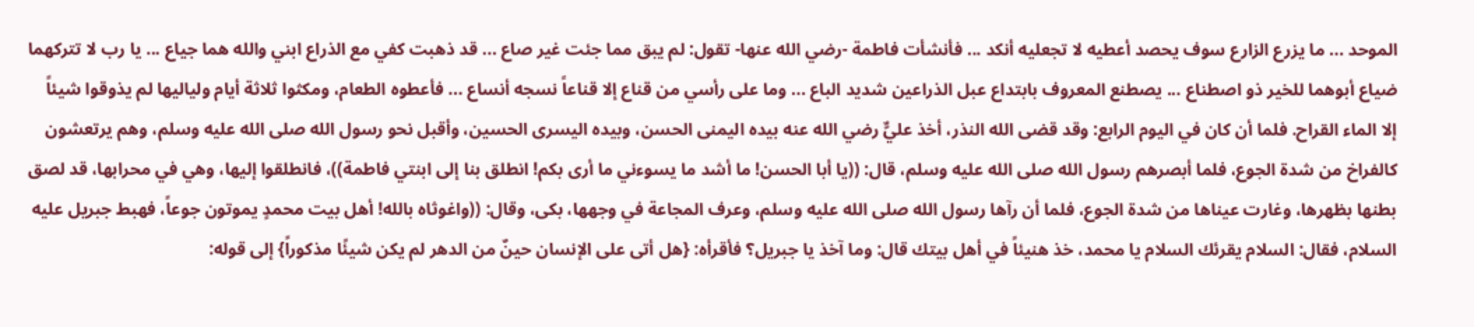الموحد ... ما يزرع الزارع سوف يحصد أعطيه لا تجعليه أنكد ... فأنشأت فاطمة -رضي الله عنها- تقول: لم يبق مما جئت غير صاع ... قد ذهبت كفي مع الذراع ابني والله هما جياع ... يا رب لا تتركهما ضياع أبوهما للخير ذو اصطناع ... يصطنع المعروف بابتداع عبل الذراعين شديد الباع ... وما على رأسي من قناع إلا قناعاً نسجه أنساع ... فأعطوه الطعام، ومكثوا ثلاثة أيام ولياليها لم يذوقوا شيئاً إلا الماء القراح. فلما أن كان في اليوم الرابع: وقد قضى الله النذر، أخذ عليٌّ رضي الله عنه بيده اليمنى الحسن، وبيده اليسرى الحسين، وأقبل نحو رسول الله صلى الله عليه وسلم، وهم يرتعشون كالفراخ من شدة الجوع، فلما أبصرهم رسول الله صلى الله عليه وسلم، قال: ((يا أبا الحسن! ما أشد ما يسوءني ما أرى بكم! انطلق بنا إلى ابنتي فاطمة))، فانطلقوا إليها، وهي في محرابها، قد لصق بطنها بظهرها، وغارت عيناها من شدة الجوع، فلما أن رآها رسول الله صلى الله عليه وسلم، وعرف المجاعة في وجهها، بكى، وقال: ((واغوثاه بالله! أهل بيت محمدٍ يموتون جوعاً، فهبط جبريل عليه السلام، فقال: السلام يقرئك السلام يا محمد، خذ هنيئاً في أهل بيتك قال: وما آخذ يا جبريل؟ فأقرأه: {هل أتى على الإنسان حينٌ من الدهر لم يكن شيئًا مذكوراً} إلى قوله: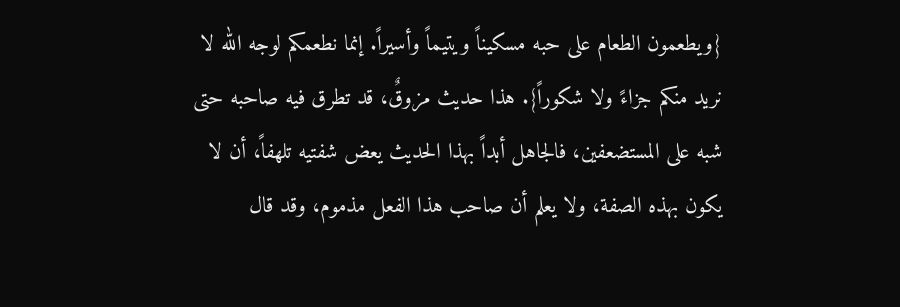{ويطعمون الطعام على حبه مسكيناً ويتيماً وأسيراً. إنما نطعمكم لوجه الله لا نريد منكم جزاءً ولا شكوراً}. هذا حديث مزوقٌ، قد تطرق فيه صاحبه حتى شبه على المستضعفين، فالجاهل أبداً بهذا الحديث يعض شفتيه تلهفاً، أن لا يكون بهذه الصفة، ولا يعلم أن صاحب هذا الفعل مذموم، وقد قال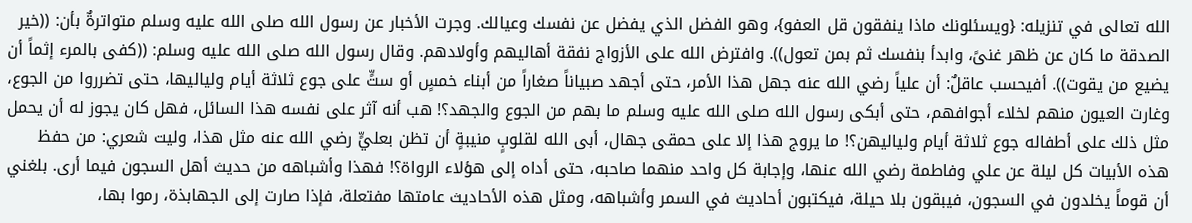الله تعالى في تنزيله: {ويسئلونك ماذا ينفقون قل العفو}، وهو الفضل الذي يفضل عن نفسك وعيالك. وجرت الأخبار عن رسول الله صلى الله عليه وسلم متواترةٌ بأن: ((خير الصدقة ما كان عن ظهر غنىً، وابدأ بنفسك ثم بمن تعول)). وافترض الله على الأزواج نفقة أهاليهم وأولادهم. وقال رسول الله صلى الله عليه وسلم: ((كفى بالمرء إثماً أن يضيع من يقوت)). أفيحسب عاقلٌ: أن علياً رضي الله عنه جهل هذا الأمر، حتى أجهد صبياناً صغاراً من أبناء خمسٍ أو ستٍّ على جوع ثلاثة أيام ولياليها، حتى تضرروا من الجوع، وغارت العيون منهم لخلاء أجوافهم، حتى أبكى رسول الله صلى الله عليه وسلم ما بهم من الجوع والجهد؟! هب أنه آثر على نفسه هذا السائل، فهل كان يجوز له أن يحمل مثل ذلك على أطفاله جوع ثلاثة أيام ولياليهن؟! ما يروج هذا إلا على حمقى جهال، أبى الله لقلوبٍ منيبةٍ أن تظن بعليٍّ رضي الله عنه مثل هذا، وليت شعري: من حفظ هذه الأبيات كل ليلة عن علي وفاطمة رضي الله عنها، وإجابة كل واحد منهما صاحبه، حتى أداه إلى هؤلاء الرواة؟! فهذا وأشباهه من حديث أهل السجون فيما أرى. بلغني أن قوماً يخلدون في السجون، فيبقون بلا حيلة، فيكتبون أحاديث في السمر وأشباهه، ومثل هذه الأحاديث عامتها مفتعلة، فإذا صارت إلى الجهابذة، رموا بها،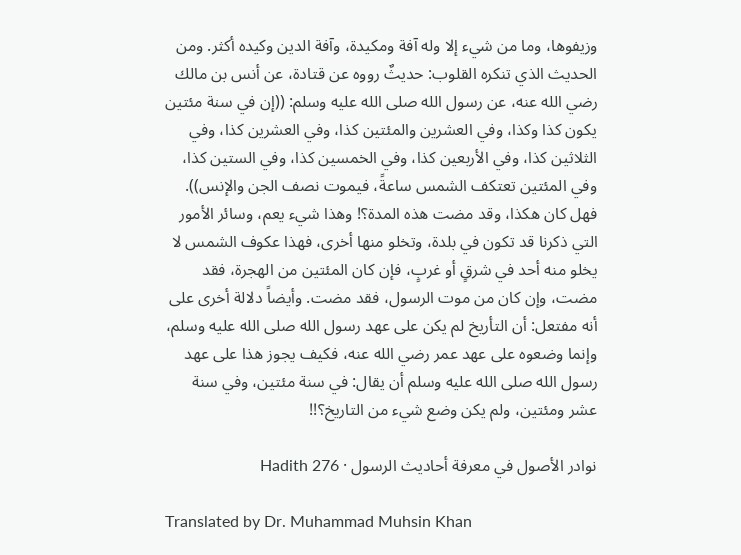وزيفوها، وما من شيء إلا وله آفة ومكيدة، وآفة الدين وكيده أكثر. ومن الحديث الذي تنكره القلوب: حديثٌ رووه عن قتادة، عن أنس بن مالك رضي الله عنه، عن رسول الله صلى الله عليه وسلم: ((إن في سنة مئتين يكون كذا وكذا، وفي العشرين والمئتين كذا، وفي العشرين كذا، وفي الثلاثين كذا، وفي الأربعين كذا، وفي الخمسين كذا، وفي الستين كذا، وفي المئتين تعتكف الشمس ساعةً، فيموت نصف الجن والإنس)). فهل كان هكذا، وقد مضت هذه المدة؟! وهذا شيء يعم، وسائر الأمور التي ذكرنا قد تكون في بلدة، وتخلو منها أخرى، فهذا عكوف الشمس لا يخلو منه أحد في شرقٍ أو غربٍ، فإن كان المئتين من الهجرة، فقد مضت، وإن كان من موت الرسول، فقد مضت. وأيضاً دلالة أخرى على أنه مفتعل: أن التأريخ لم يكن على عهد رسول الله صلى الله عليه وسلم، وإنما وضعوه على عهد عمر رضي الله عنه، فكيف يجوز هذا على عهد رسول الله صلى الله عليه وسلم أن يقال: في سنة مئتين، وفي سنة عشر ومئتين، ولم يكن وضع شيء من التاريخ؟!!

نوادر الأصول في معرفة أحاديث الرسول · Hadith 276

Translated by Dr. Muhammad Muhsin Khan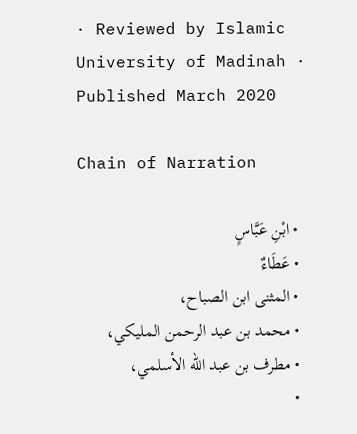· Reviewed by Islamic University of Madinah · Published March 2020

Chain of Narration

  • ابْنِ عَبَّاسٍ
  • عَطَاءٌ
  • المثنى ابن الصباح،
  • محمد بن عبد الرحمن المليكي،
  • مطرف بن عبد الله الأسلمي،
  •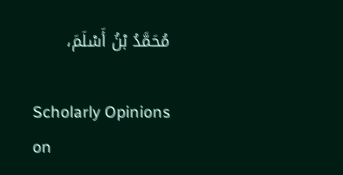مُحَمَّدُ بْنُ أَسْلَمَ،

Scholarly Opinions on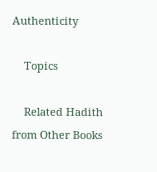Authenticity

    Topics

    Related Hadith from Other Books